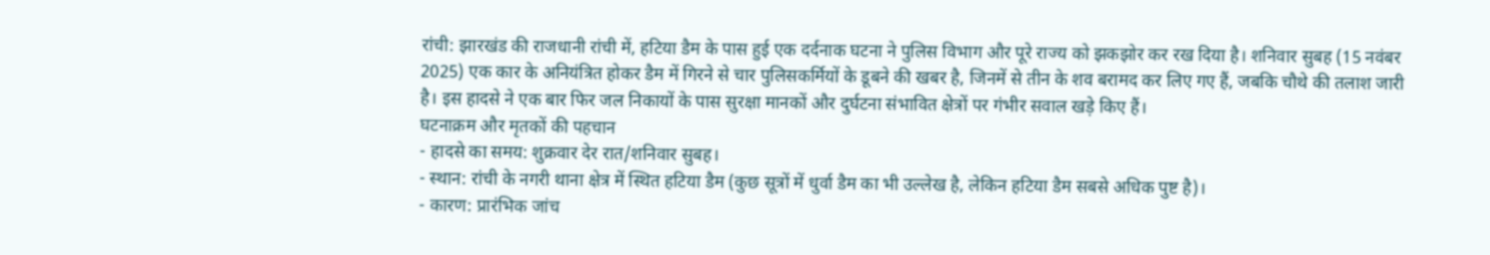रांची: झारखंड की राजधानी रांची में, हटिया डैम के पास हुई एक दर्दनाक घटना ने पुलिस विभाग और पूरे राज्य को झकझोर कर रख दिया है। शनिवार सुबह (15 नवंबर 2025) एक कार के अनियंत्रित होकर डैम में गिरने से चार पुलिसकर्मियों के डूबने की खबर है, जिनमें से तीन के शव बरामद कर लिए गए हैं, जबकि चौथे की तलाश जारी है। इस हादसे ने एक बार फिर जल निकायों के पास सुरक्षा मानकों और दुर्घटना संभावित क्षेत्रों पर गंभीर सवाल खड़े किए हैं।
घटनाक्रम और मृतकों की पहचान
- हादसे का समय: शुक्रवार देर रात/शनिवार सुबह।
- स्थान: रांची के नगरी थाना क्षेत्र में स्थित हटिया डैम (कुछ सूत्रों में धुर्वा डैम का भी उल्लेख है, लेकिन हटिया डैम सबसे अधिक पुष्ट है)।
- कारण: प्रारंभिक जांच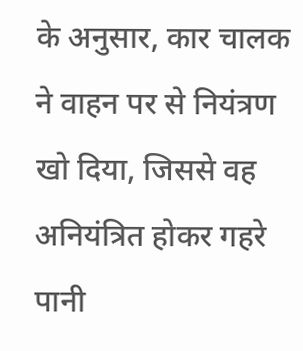के अनुसार, कार चालक ने वाहन पर से नियंत्रण खो दिया, जिससे वह अनियंत्रित होकर गहरे पानी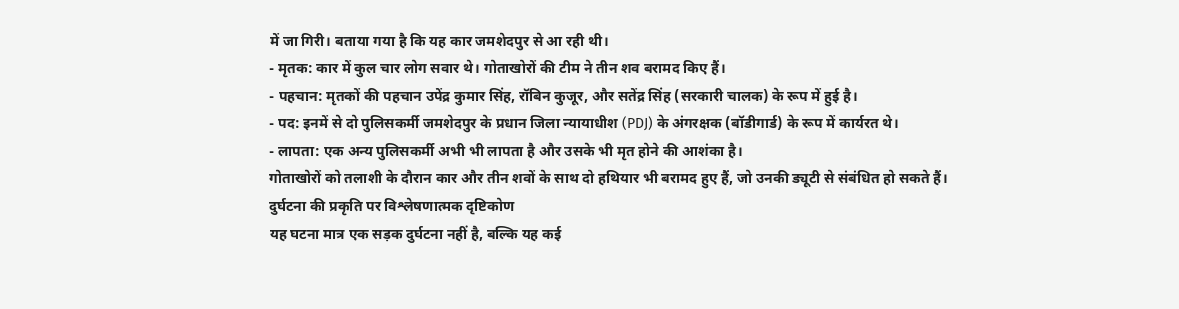में जा गिरी। बताया गया है कि यह कार जमशेदपुर से आ रही थी।
- मृतक: कार में कुल चार लोग सवार थे। गोताखोरों की टीम ने तीन शव बरामद किए हैं।
- पहचान: मृतकों की पहचान उपेंद्र कुमार सिंह, रॉबिन कुजूर, और सतेंद्र सिंह (सरकारी चालक) के रूप में हुई है।
- पद: इनमें से दो पुलिसकर्मी जमशेदपुर के प्रधान जिला न्यायाधीश (PDJ) के अंगरक्षक (बॉडीगार्ड) के रूप में कार्यरत थे।
- लापता: एक अन्य पुलिसकर्मी अभी भी लापता है और उसके भी मृत होने की आशंका है।
गोताखोरों को तलाशी के दौरान कार और तीन शवों के साथ दो हथियार भी बरामद हुए हैं, जो उनकी ड्यूटी से संबंधित हो सकते हैं।
दुर्घटना की प्रकृति पर विश्लेषणात्मक दृष्टिकोण
यह घटना मात्र एक सड़क दुर्घटना नहीं है, बल्कि यह कई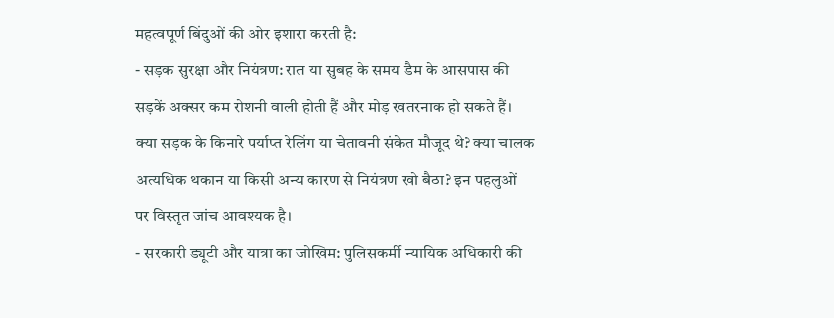महत्वपूर्ण बिंदुओं की ओर इशारा करती है:
- सड़क सुरक्षा और नियंत्रण: रात या सुबह के समय डैम के आसपास की सड़कें अक्सर कम रोशनी वाली होती हैं और मोड़ खतरनाक हो सकते हैं। क्या सड़क के किनारे पर्याप्त रेलिंग या चेतावनी संकेत मौजूद थे? क्या चालक अत्यधिक थकान या किसी अन्य कारण से नियंत्रण खो बैठा? इन पहलुओं पर विस्तृत जांच आवश्यक है।
- सरकारी ड्यूटी और यात्रा का जोखिम: पुलिसकर्मी न्यायिक अधिकारी की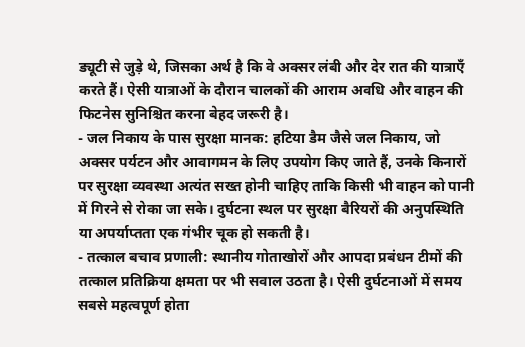ड्यूटी से जुड़े थे, जिसका अर्थ है कि वे अक्सर लंबी और देर रात की यात्राएँ करते हैं। ऐसी यात्राओं के दौरान चालकों की आराम अवधि और वाहन की फिटनेस सुनिश्चित करना बेहद जरूरी है।
- जल निकाय के पास सुरक्षा मानक: हटिया डैम जैसे जल निकाय, जो अक्सर पर्यटन और आवागमन के लिए उपयोग किए जाते हैं, उनके किनारों पर सुरक्षा व्यवस्था अत्यंत सख्त होनी चाहिए ताकि किसी भी वाहन को पानी में गिरने से रोका जा सके। दुर्घटना स्थल पर सुरक्षा बैरियरों की अनुपस्थिति या अपर्याप्तता एक गंभीर चूक हो सकती है।
- तत्काल बचाव प्रणाली: स्थानीय गोताखोरों और आपदा प्रबंधन टीमों की तत्काल प्रतिक्रिया क्षमता पर भी सवाल उठता है। ऐसी दुर्घटनाओं में समय सबसे महत्वपूर्ण होता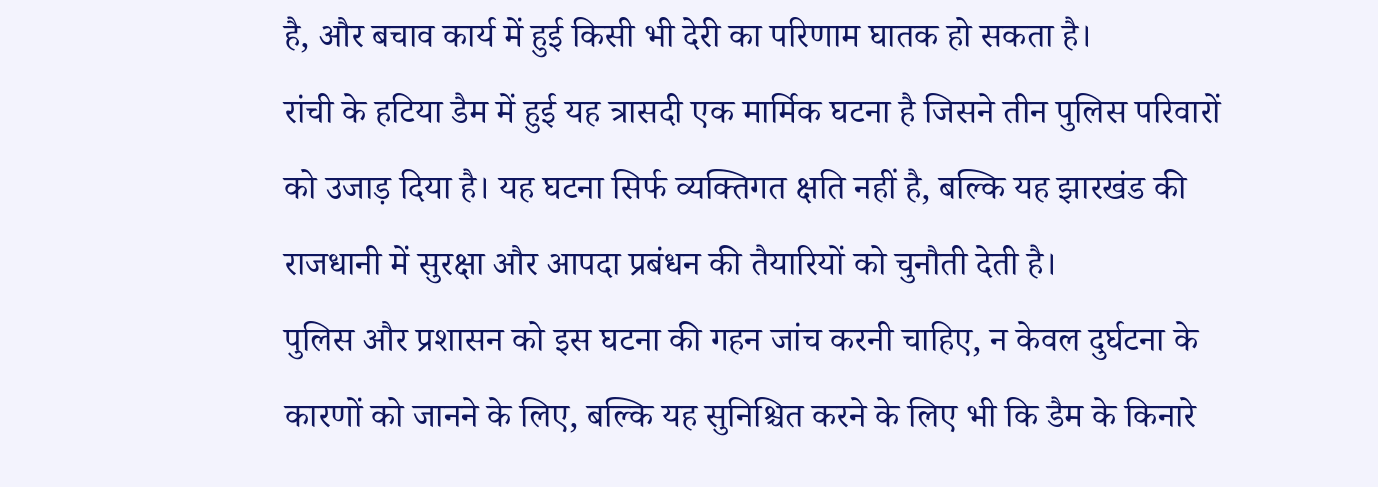है, और बचाव कार्य में हुई किसी भी देरी का परिणाम घातक हो सकता है।
रांची के हटिया डैम में हुई यह त्रासदी एक मार्मिक घटना है जिसने तीन पुलिस परिवारों को उजाड़ दिया है। यह घटना सिर्फ व्यक्तिगत क्षति नहीं है, बल्कि यह झारखंड की राजधानी में सुरक्षा और आपदा प्रबंधन की तैयारियों को चुनौती देती है।
पुलिस और प्रशासन को इस घटना की गहन जांच करनी चाहिए, न केवल दुर्घटना के कारणों को जानने के लिए, बल्कि यह सुनिश्चित करने के लिए भी कि डैम के किनारे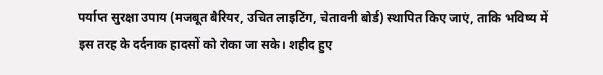पर्याप्त सुरक्षा उपाय (मजबूत बैरियर, उचित लाइटिंग, चेतावनी बोर्ड) स्थापित किए जाएं, ताकि भविष्य में इस तरह के दर्दनाक हादसों को रोका जा सके। शहीद हुए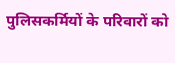पुलिसकर्मियों के परिवारों को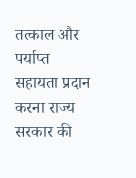तत्काल और पर्याप्त सहायता प्रदान करना राज्य सरकार की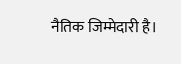नैतिक जिम्मेदारी है।